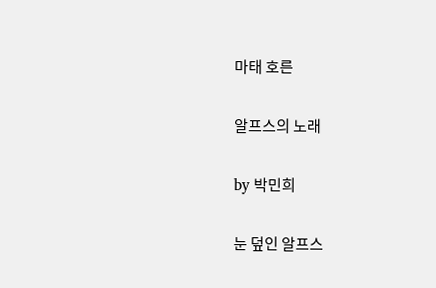마태 호른

알프스의 노래

by 박민희

눈 덮인 알프스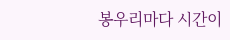봉우리마다 시간이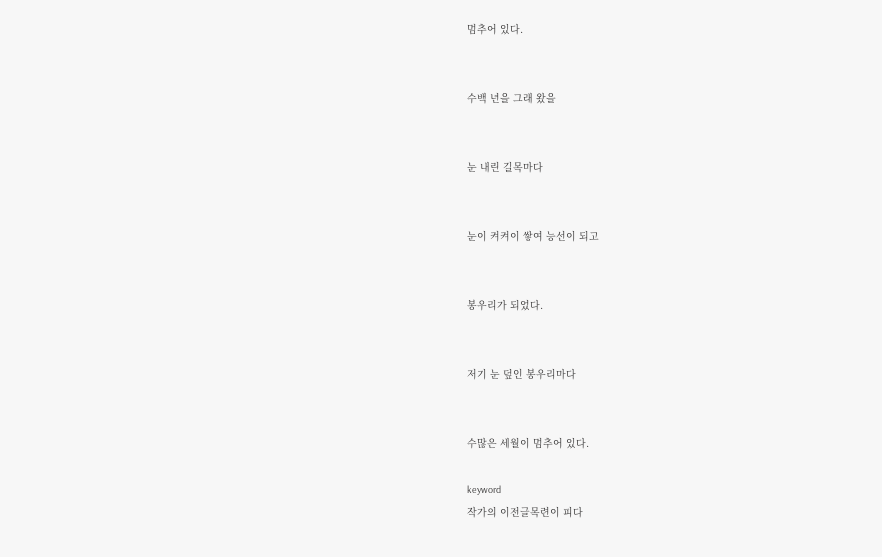멈추어 있다.


수백 년을 그래 왔을


눈 내린 길목마다


눈이 켜켜이 쌓여 능선이 되고


봉우리가 되었다.


저기 눈 덮인 봉우리마다


수많은 세월이 멈추어 있다.

keyword
작가의 이전글목련이 피다